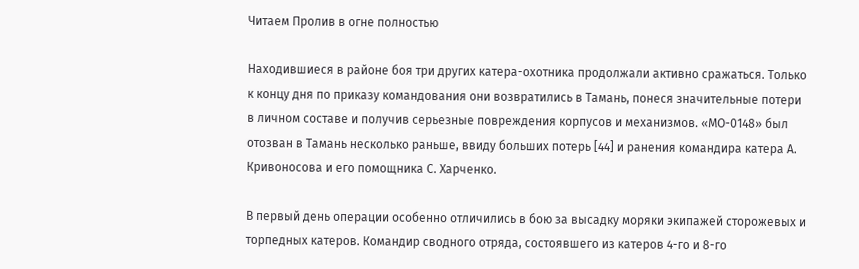Читаем Пролив в огне полностью

Находившиеся в районе боя три других катера-охотника продолжали активно сражаться. Только к концу дня по приказу командования они возвратились в Тамань, понеся значительные потери в личном составе и получив серьезные повреждения корпусов и механизмов. «МО-0148» был отозван в Тамань несколько раньше, ввиду больших потерь [44] и ранения командира катера А. Кривоносова и его помощника С. Харченко.

В первый день операции особенно отличились в бою за высадку моряки экипажей сторожевых и торпедных катеров. Командир сводного отряда, состоявшего из катеров 4-го и 8-го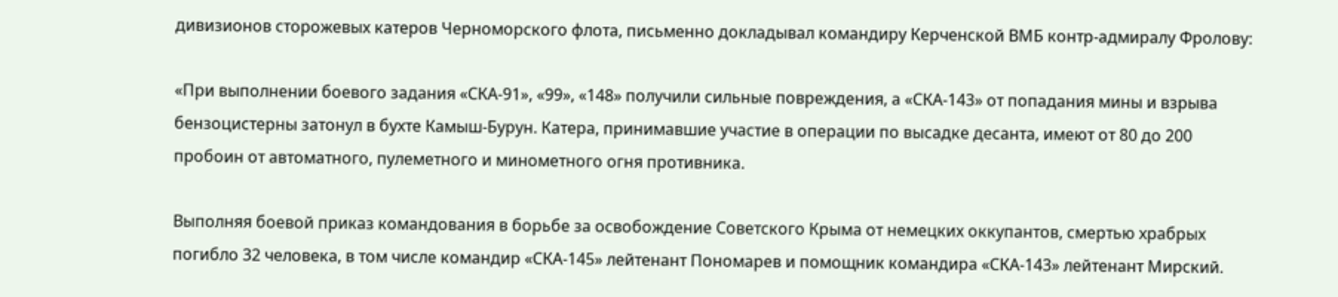дивизионов сторожевых катеров Черноморского флота, письменно докладывал командиру Керченской ВМБ контр-адмиралу Фролову:

«При выполнении боевого задания «СКА-91», «99», «148» получили сильные повреждения, а «СКА-143» от попадания мины и взрыва бензоцистерны затонул в бухте Камыш-Бурун. Катера, принимавшие участие в операции по высадке десанта, имеют от 80 до 200 пробоин от автоматного, пулеметного и минометного огня противника.

Выполняя боевой приказ командования в борьбе за освобождение Советского Крыма от немецких оккупантов, смертью храбрых погибло 32 человека, в том числе командир «СКА-145» лейтенант Пономарев и помощник командира «СКА-143» лейтенант Мирский.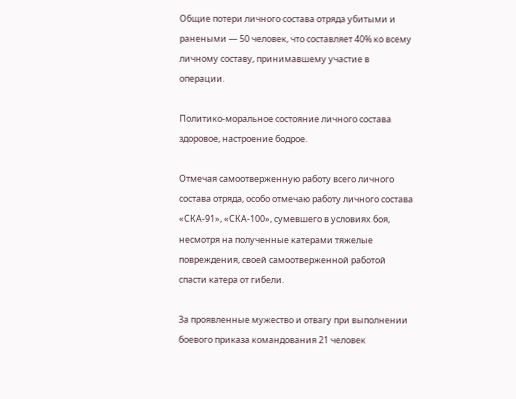Общие потери личного состава отряда убитыми и ранеными — 50 человек, что составляет 40% ко всему личному составу, принимавшему участие в операции.

Политико-моральное состояние личного состава здоровое, настроение бодрое.

Отмечая самоотверженную работу всего личного состава отряда, особо отмечаю работу личного состава «СКА-91», «СКА-100», сумевшего в условиях боя, несмотря на полученные катерами тяжелые повреждения, своей самоотверженной работой спасти катера от гибели.

За проявленные мужество и отвагу при выполнении боевого приказа командования 21 человек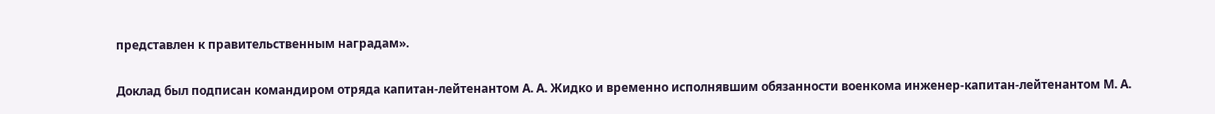представлен к правительственным наградам».

Доклад был подписан командиром отряда капитан-лейтенантом А. А. Жидко и временно исполнявшим обязанности военкома инженер-капитан-лейтенантом М. А.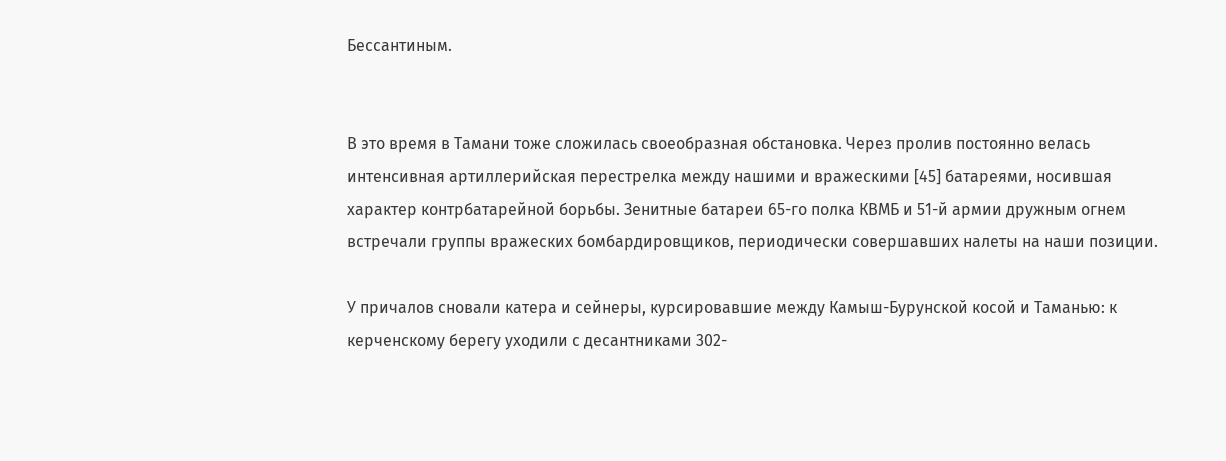Бессантиным.


В это время в Тамани тоже сложилась своеобразная обстановка. Через пролив постоянно велась интенсивная артиллерийская перестрелка между нашими и вражескими [45] батареями, носившая характер контрбатарейной борьбы. Зенитные батареи 65-го полка КВМБ и 51-й армии дружным огнем встречали группы вражеских бомбардировщиков, периодически совершавших налеты на наши позиции.

У причалов сновали катера и сейнеры, курсировавшие между Камыш-Бурунской косой и Таманью: к керченскому берегу уходили с десантниками 302-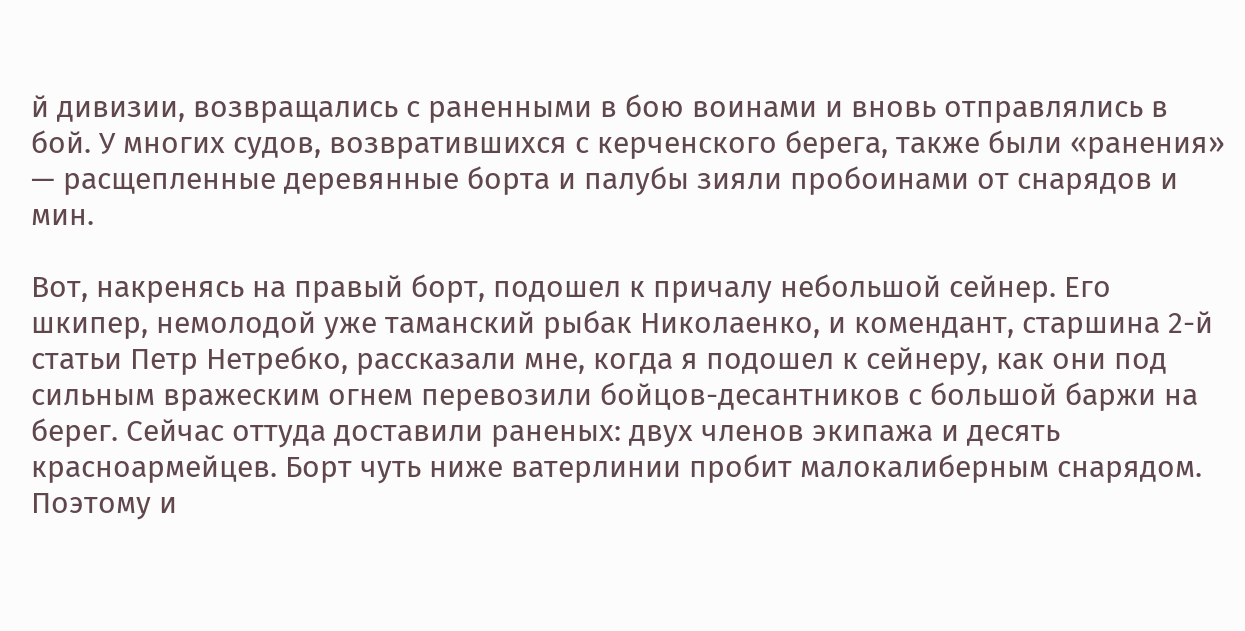й дивизии, возвращались с раненными в бою воинами и вновь отправлялись в бой. У многих судов, возвратившихся с керченского берега, также были «ранения» — расщепленные деревянные борта и палубы зияли пробоинами от снарядов и мин.

Вот, накренясь на правый борт, подошел к причалу небольшой сейнер. Его шкипер, немолодой уже таманский рыбак Николаенко, и комендант, старшина 2-й статьи Петр Нетребко, рассказали мне, когда я подошел к сейнеру, как они под сильным вражеским огнем перевозили бойцов-десантников с большой баржи на берег. Сейчас оттуда доставили раненых: двух членов экипажа и десять красноармейцев. Борт чуть ниже ватерлинии пробит малокалиберным снарядом. Поэтому и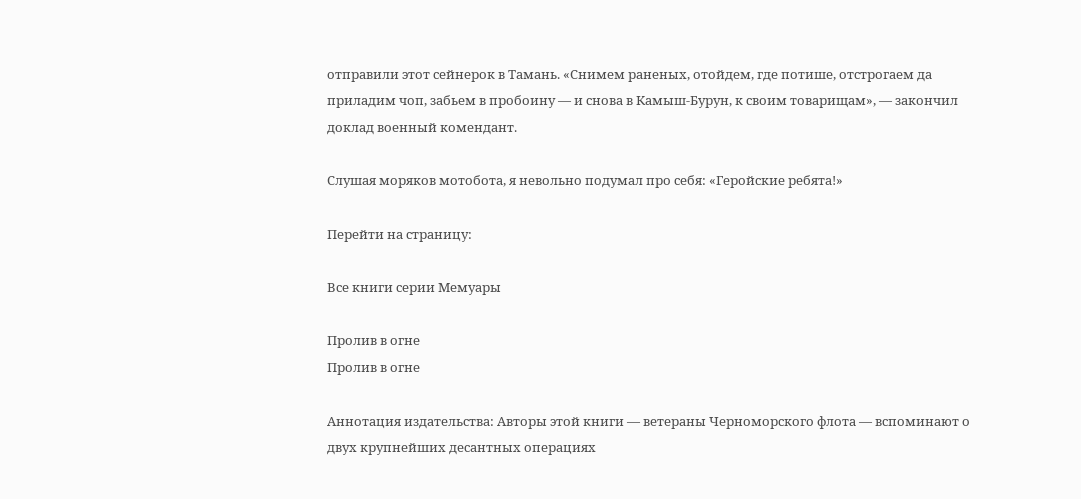отправили этот сейнерок в Тамань. «Снимем раненых, отойдем, где потише, отстрогаем да приладим чоп, забьем в пробоину — и снова в Камыш-Бурун, к своим товарищам», — закончил доклад военный комендант.

Слушая моряков мотобота, я невольно подумал про себя: «Геройские ребята!»

Перейти на страницу:

Все книги серии Мемуары

Пролив в огне
Пролив в огне

Аннотация издательства: Авторы этой книги — ветераны Черноморского флота — вспоминают о двух крупнейших десантных операциях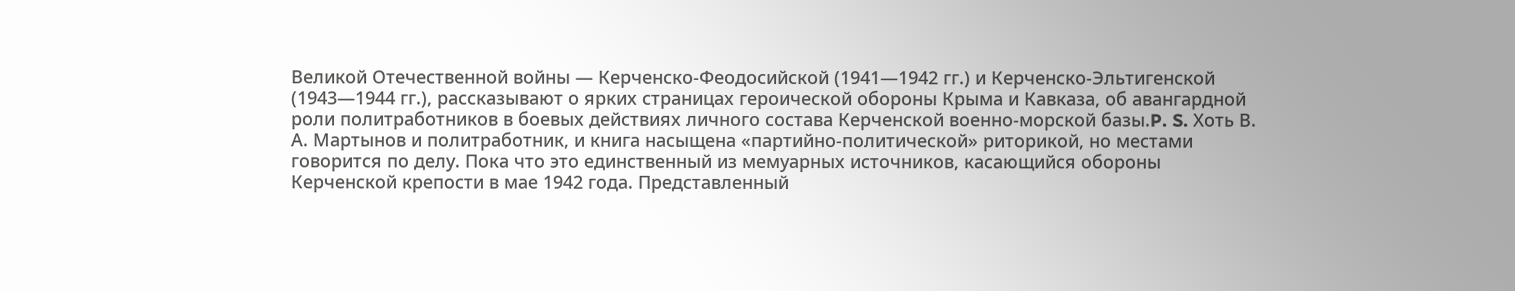Великой Отечественной войны — Керченско-Феодосийской (1941—1942 гг.) и Керченско-Эльтигенской (1943—1944 гг.), рассказывают о ярких страницах героической обороны Крыма и Кавказа, об авангардной роли политработников в боевых действиях личного состава Керченской военно-морской базы.P. S. Хоть В. А. Мартынов и политработник, и книга насыщена «партийно-политической» риторикой, но местами говорится по делу. Пока что это единственный из мемуарных источников, касающийся обороны Керченской крепости в мае 1942 года. Представленный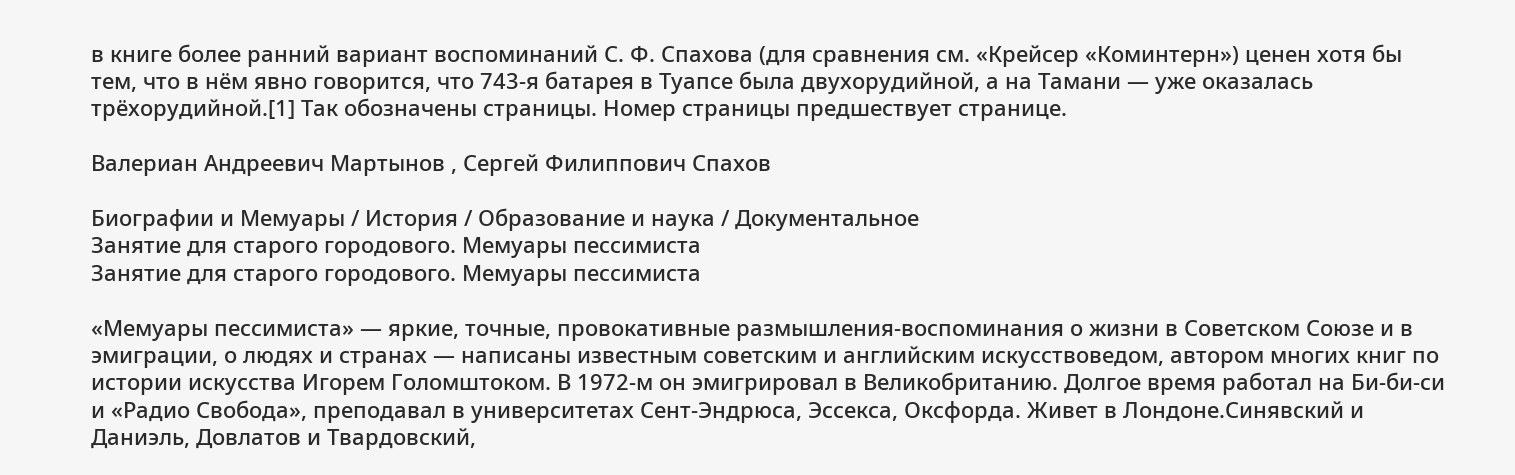в книге более ранний вариант воспоминаний С. Ф. Спахова (для сравнения см. «Крейсер «Коминтерн») ценен хотя бы тем, что в нём явно говорится, что 743-я батарея в Туапсе была двухорудийной, а на Тамани — уже оказалась трёхорудийной.[1] Так обозначены страницы. Номер страницы предшествует странице.

Валериан Андреевич Мартынов , Сергей Филиппович Спахов

Биографии и Мемуары / История / Образование и наука / Документальное
Занятие для старого городового. Мемуары пессимиста
Занятие для старого городового. Мемуары пессимиста

«Мемуары пессимиста» — яркие, точные, провокативные размышления-воспоминания о жизни в Советском Союзе и в эмиграции, о людях и странах — написаны известным советским и английским искусствоведом, автором многих книг по истории искусства Игорем Голомштоком. В 1972-м он эмигрировал в Великобританию. Долгое время работал на Би-би-си и «Радио Свобода», преподавал в университетах Сент-Эндрюса, Эссекса, Оксфорда. Живет в Лондоне.Синявский и Даниэль, Довлатов и Твардовский,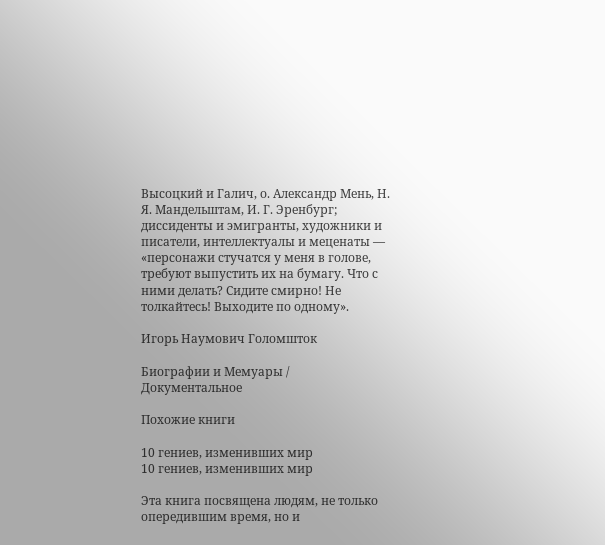Высоцкий и Галич, о. Александр Мень, Н. Я. Мандельштам, И. Г. Эренбург; диссиденты и эмигранты, художники и писатели, интеллектуалы и меценаты — «персонажи стучатся у меня в голове, требуют выпустить их на бумагу. Что с ними делать? Сидите смирно! Не толкайтесь! Выходите по одному».

Игорь Наумович Голомшток

Биографии и Мемуары / Документальное

Похожие книги

10 гениев, изменивших мир
10 гениев, изменивших мир

Эта книга посвящена людям, не только опередившим время, но и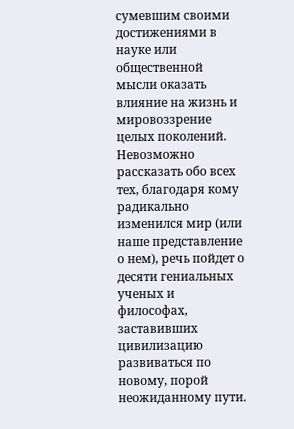сумевшим своими достижениями в науке или общественной мысли оказать влияние на жизнь и мировоззрение целых поколений. Невозможно рассказать обо всех тех, благодаря кому радикально изменился мир (или наше представление о нем), речь пойдет о десяти гениальных ученых и философах, заставивших цивилизацию развиваться по новому, порой неожиданному пути.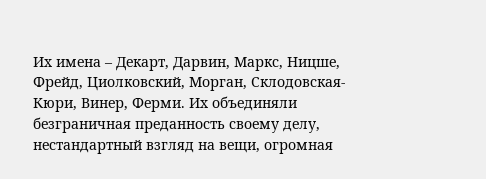Их имена – Декарт, Дарвин, Маркс, Ницше, Фрейд, Циолковский, Морган, Склодовская-Кюри, Винер, Ферми. Их объединяли безграничная преданность своему делу, нестандартный взгляд на вещи, огромная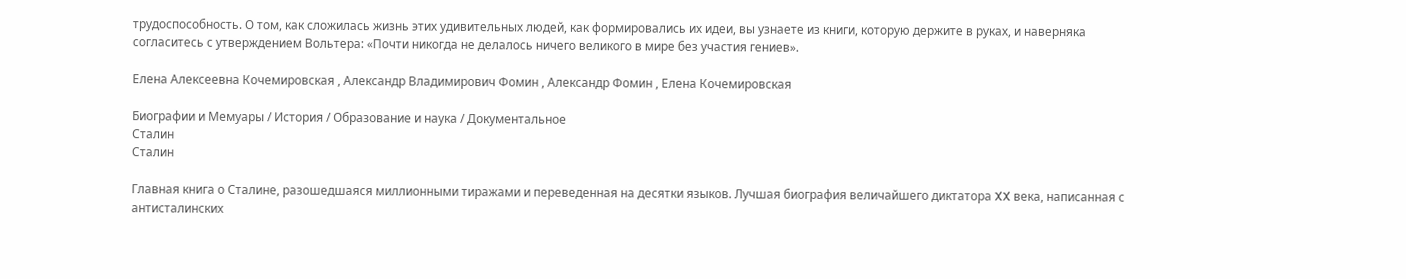трудоспособность. О том, как сложилась жизнь этих удивительных людей, как формировались их идеи, вы узнаете из книги, которую держите в руках, и наверняка согласитесь с утверждением Вольтера: «Почти никогда не делалось ничего великого в мире без участия гениев».

Елена Алексеевна Кочемировская , Александр Владимирович Фомин , Александр Фомин , Елена Кочемировская

Биографии и Мемуары / История / Образование и наука / Документальное
Сталин
Сталин

Главная книга о Сталине, разошедшаяся миллионными тиражами и переведенная на десятки языков. Лучшая биография величайшего диктатора XX века, написанная с антисталинских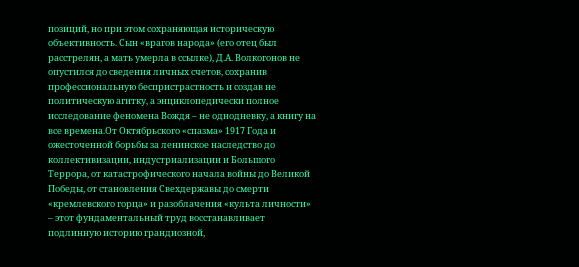позиций, но при этом сохраняющая историческую объективность. Сын «врагов народа» (его отец был расстрелян, а мать умерла в ссылке), Д.А. Волкогонов не опустился до сведения личных счетов, сохранив профессиональную беспристрастность и создав не политическую агитку, а энциклопедически полное исследование феномена Вождя – не однодневку, а книгу на все времена.От Октябрьского «спазма» 1917 Года и ожесточенной борьбы за ленинское наследство до коллективизации, индустриализации и Большого Террора, от катастрофического начала войны до Великой Победы, от становления Свехдержавы до смерти «кремлевского горца» и разоблачения «культа личности» – этот фундаментальный труд восстанавливает подлинную историю грандиозной,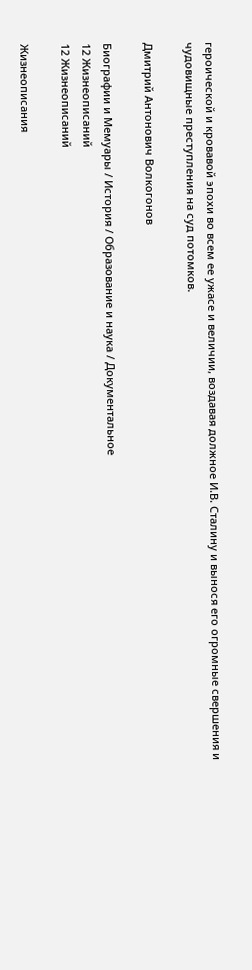героической и кровавой эпохи во всем ее ужасе и величии, воздавая должное И.В. Сталину и вынося его огромные свершения и чудовищные преступления на суд потомков.

Дмитрий Антонович Волкогонов

Биографии и Мемуары / История / Образование и наука / Документальное
12 Жизнеописаний
12 Жизнеописаний

Жизнеописания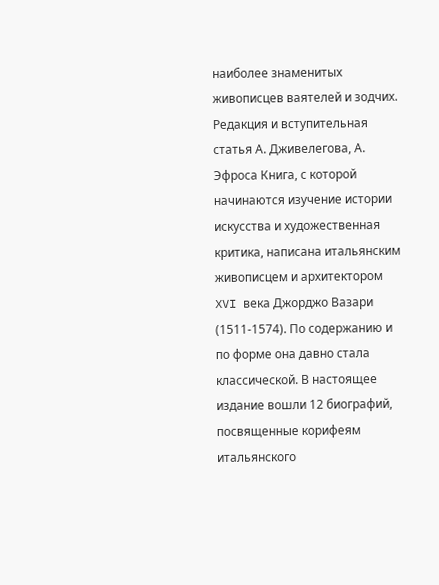наиболее знаменитых живописцев ваятелей и зодчих. Редакция и вступительная статья А. Дживелегова, А. Эфроса Книга, с которой начинаются изучение истории искусства и художественная критика, написана итальянским живописцем и архитектором XVI века Джорджо Вазари (1511-1574). По содержанию и по форме она давно стала классической. В настоящее издание вошли 12 биографий, посвященные корифеям итальянского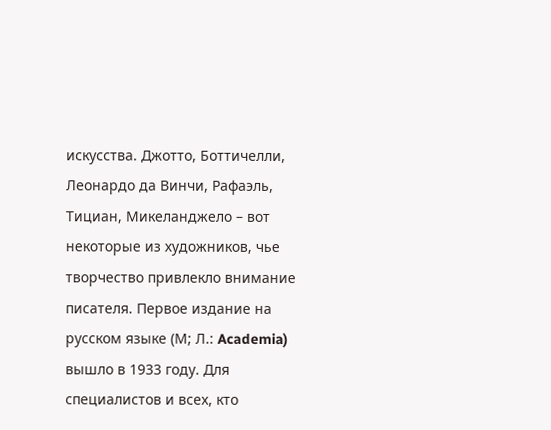искусства. Джотто, Боттичелли, Леонардо да Винчи, Рафаэль, Тициан, Микеланджело – вот некоторые из художников, чье творчество привлекло внимание писателя. Первое издание на русском языке (М; Л.: Academia) вышло в 1933 году. Для специалистов и всех, кто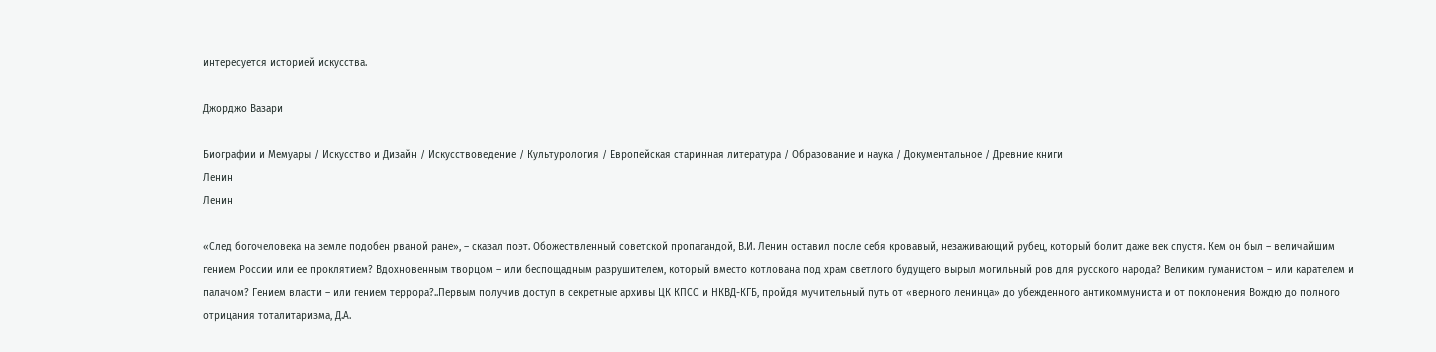интересуется историей искусства.

Джорджо Вазари

Биографии и Мемуары / Искусство и Дизайн / Искусствоведение / Культурология / Европейская старинная литература / Образование и наука / Документальное / Древние книги
Ленин
Ленин

«След богочеловека на земле подобен рваной ране», – сказал поэт. Обожествленный советской пропагандой, В.И. Ленин оставил после себя кровавый, незаживающий рубец, который болит даже век спустя. Кем он был – величайшим гением России или ее проклятием? Вдохновенным творцом – или беспощадным разрушителем, который вместо котлована под храм светлого будущего вырыл могильный ров для русского народа? Великим гуманистом – или карателем и палачом? Гением власти – или гением террора?..Первым получив доступ в секретные архивы ЦК КПСС и НКВД-КГБ, пройдя мучительный путь от «верного ленинца» до убежденного антикоммуниста и от поклонения Вождю до полного отрицания тоталитаризма, Д.А.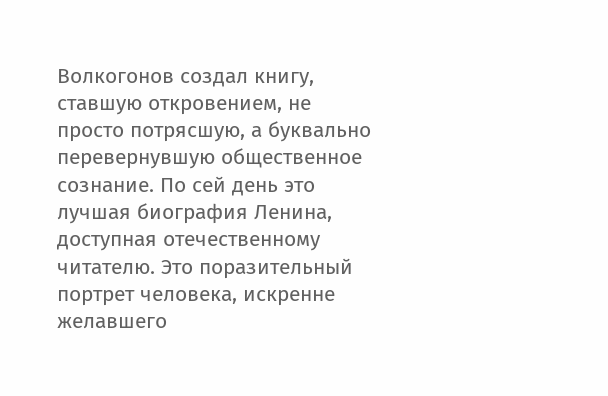Волкогонов создал книгу, ставшую откровением, не просто потрясшую, а буквально перевернувшую общественное сознание. По сей день это лучшая биография Ленина, доступная отечественному читателю. Это поразительный портрет человека, искренне желавшего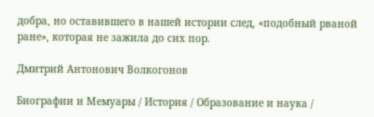добра, но оставившего в нашей истории след, «подобный рваной ране», которая не зажила до сих пор.

Дмитрий Антонович Волкогонов

Биографии и Мемуары / История / Образование и наука /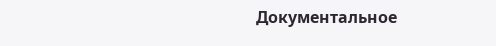Документальное